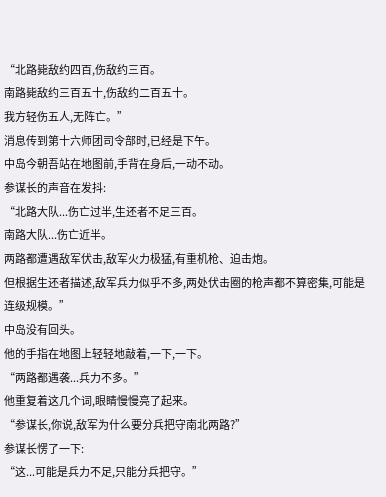“北路毙敌约四百,伤敌约三百。
南路毙敌约三百五十,伤敌约二百五十。
我方轻伤五人,无阵亡。”
消息传到第十六师团司令部时,已经是下午。
中岛今朝吾站在地图前,手背在身后,一动不动。
参谋长的声音在发抖:
“北路大队...伤亡过半,生还者不足三百。
南路大队...伤亡近半。
两路都遭遇敌军伏击,敌军火力极猛,有重机枪、迫击炮。
但根据生还者描述,敌军兵力似乎不多,两处伏击圈的枪声都不算密集,可能是连级规模。”
中岛没有回头。
他的手指在地图上轻轻地敲着,一下,一下。
“两路都遇袭...兵力不多。”
他重复着这几个词,眼睛慢慢亮了起来。
“参谋长,你说,敌军为什么要分兵把守南北两路?”
参谋长愣了一下:
“这...可能是兵力不足,只能分兵把守。”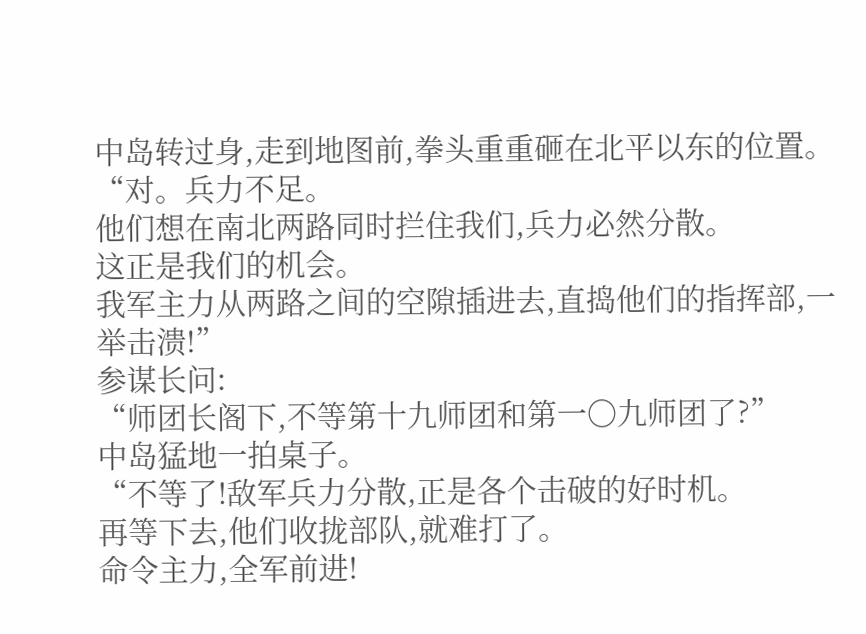中岛转过身,走到地图前,拳头重重砸在北平以东的位置。
“对。兵力不足。
他们想在南北两路同时拦住我们,兵力必然分散。
这正是我们的机会。
我军主力从两路之间的空隙插进去,直捣他们的指挥部,一举击溃!”
参谋长问:
“师团长阁下,不等第十九师团和第一〇九师团了?”
中岛猛地一拍桌子。
“不等了!敌军兵力分散,正是各个击破的好时机。
再等下去,他们收拢部队,就难打了。
命令主力,全军前进!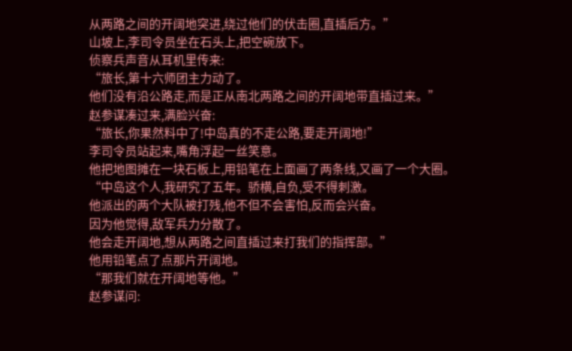从两路之间的开阔地突进,绕过他们的伏击圈,直插后方。”
山坡上,李司令员坐在石头上,把空碗放下。
侦察兵声音从耳机里传来:
“旅长,第十六师团主力动了。
他们没有沿公路走,而是正从南北两路之间的开阔地带直插过来。”
赵参谋凑过来,满脸兴奋:
“旅长,你果然料中了!中岛真的不走公路,要走开阔地!”
李司令员站起来,嘴角浮起一丝笑意。
他把地图摊在一块石板上,用铅笔在上面画了两条线,又画了一个大圈。
“中岛这个人,我研究了五年。骄横,自负,受不得刺激。
他派出的两个大队被打残,他不但不会害怕,反而会兴奋。
因为他觉得,敌军兵力分散了。
他会走开阔地,想从两路之间直插过来打我们的指挥部。”
他用铅笔点了点那片开阔地。
“那我们就在开阔地等他。”
赵参谋问: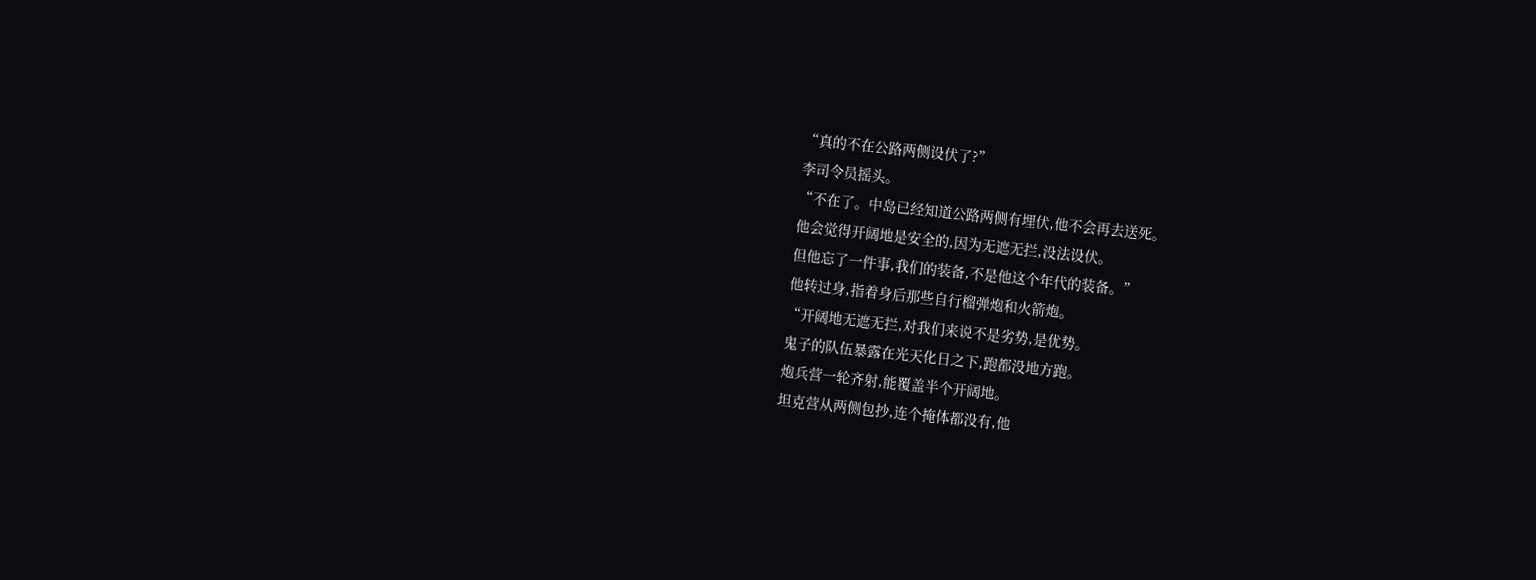“真的不在公路两侧设伏了?”
李司令员摇头。
“不在了。中岛已经知道公路两侧有埋伏,他不会再去送死。
他会觉得开阔地是安全的,因为无遮无拦,没法设伏。
但他忘了一件事,我们的装备,不是他这个年代的装备。”
他转过身,指着身后那些自行榴弹炮和火箭炮。
“开阔地无遮无拦,对我们来说不是劣势,是优势。
鬼子的队伍暴露在光天化日之下,跑都没地方跑。
炮兵营一轮齐射,能覆盖半个开阔地。
坦克营从两侧包抄,连个掩体都没有,他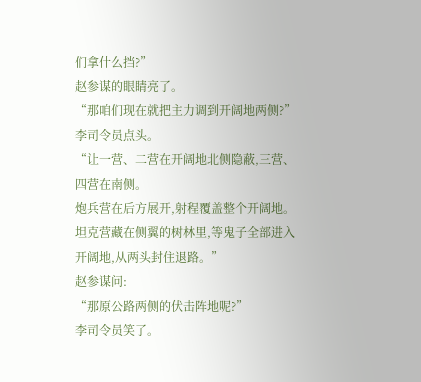们拿什么挡?”
赵参谋的眼睛亮了。
“那咱们现在就把主力调到开阔地两侧?”
李司令员点头。
“让一营、二营在开阔地北侧隐蔽,三营、四营在南侧。
炮兵营在后方展开,射程覆盖整个开阔地。
坦克营藏在侧翼的树林里,等鬼子全部进入开阔地,从两头封住退路。”
赵参谋问:
“那原公路两侧的伏击阵地呢?”
李司令员笑了。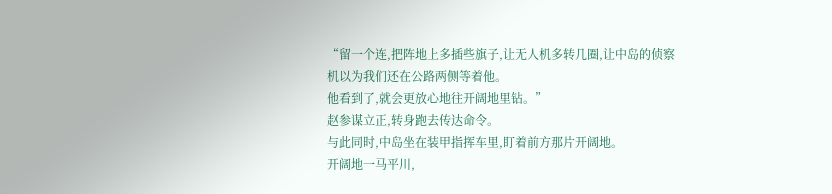“留一个连,把阵地上多插些旗子,让无人机多转几圈,让中岛的侦察机以为我们还在公路两侧等着他。
他看到了,就会更放心地往开阔地里钻。”
赵参谋立正,转身跑去传达命令。
与此同时,中岛坐在装甲指挥车里,盯着前方那片开阔地。
开阔地一马平川,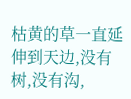枯黄的草一直延伸到天边,没有树,没有沟,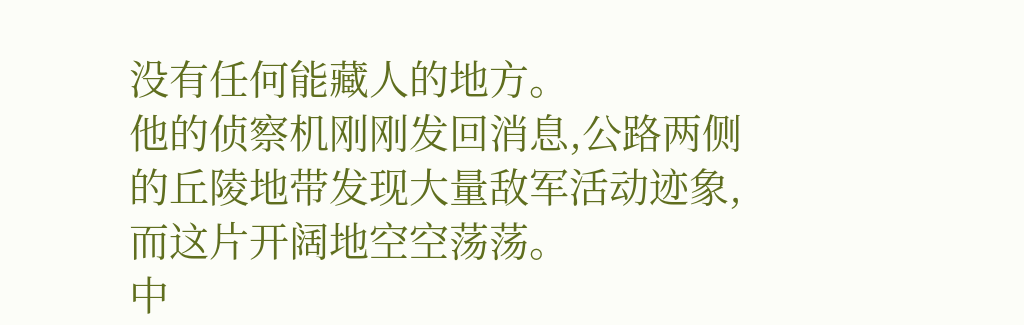没有任何能藏人的地方。
他的侦察机刚刚发回消息,公路两侧的丘陵地带发现大量敌军活动迹象,而这片开阔地空空荡荡。
中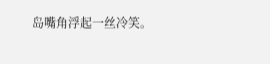岛嘴角浮起一丝冷笑。